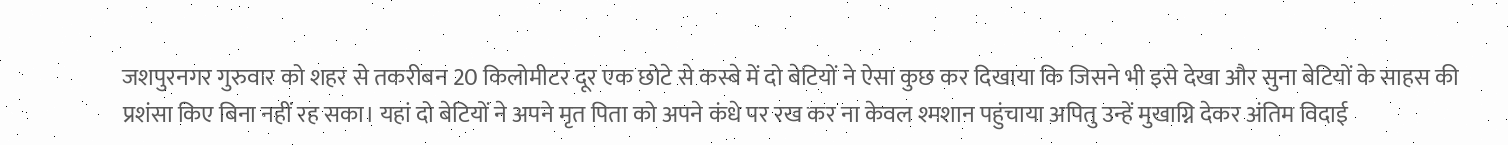जशपुरनगर गुरुवार को शहर से तकरीबन 20 किलोमीटर दूर एक छोटे से कस्बे में दो बेटियों ने ऐसा कुछ कर दिखाया कि जिसने भी इसे देखा और सुना बेटियों के साहस की प्रशंसा किए बिना नहीं रह सका। यहां दो बेटियों ने अपने मृत पिता को अपने कंधे पर रख कर ना केवल श्मशान पहुंचाया अपितु उन्हें मुखाग्नि देकर अंतिम विदाई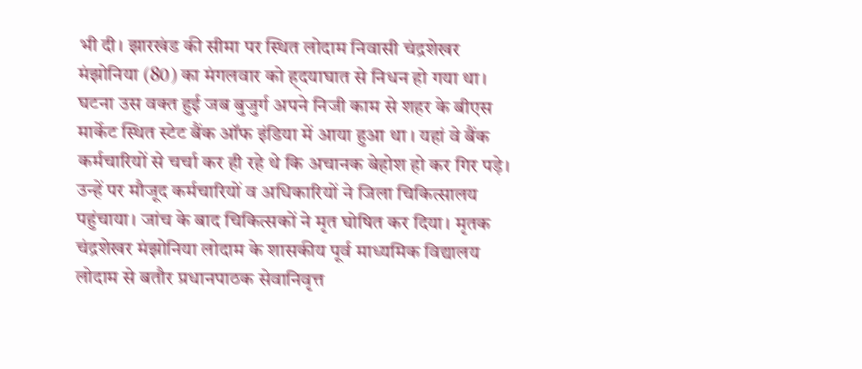भी दी। झारखंड की सीमा पर स्थित लोदाम निवासी चंद्रशेखर मंझोनिया (80) का मंगलवार को ह्दयाघात से निधन हो गया था।
घटना उस वक्त हुई जब बुजुर्ग अपने निजी काम से शहर के बीएस मार्केट स्थित स्टेट बैंक ऑफ इंडिया में आया हुआ था । यहां वे बैंक कर्मचारियों से चर्चा कर ही रहे थे कि अचानक बेहोश हो कर गिर पड़े। उन्हें पर मौजूद कर्मचारियों व अधिकारियों ने जिला चिकित्सालय पहुंचाया। जांच के बाद चिकित्सकों ने मृत घोषित कर दिया। मृतक चंद्रशेखर मंझोनिया लोदाम के शासकीय पूर्व माध्यमिक विद्यालय लोदाम से बतौर प्रधानपाठक सेवानिवृत्त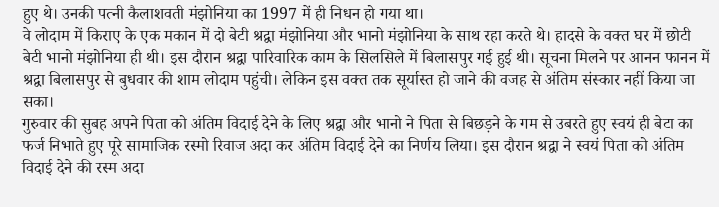हुए थे। उनकी पत्नी कैलाशवती मंझोनिया का 1997 में ही निधन हो गया था।
वे लोदाम में किराए के एक मकान में दो बेटी श्रद्वा मंझोनिया और भानो मंझोनिया के साथ रहा करते थे। हादसे के वक्त घर में छोटी बेटी भानो मंझोनिया ही थी। इस दौरान श्रद्वा पारिवारिक काम के सिलसिले में बिलासपुर गई हुई थी। सूचना मिलने पर आनन फानन में श्रद्वा बिलासपुर से बुधवार की शाम लोदाम पहुंची। लेकिन इस वक्त तक सूर्यास्त हो जाने की वजह से अंतिम संस्कार नहीं किया जा सका।
गुरुवार की सुबह अपने पिता को अंतिम विदाई देने के लिए श्रद्वा और भानो ने पिता से बिछड़ने के गम से उबरते हुए स्वयं ही बेटा का फर्ज निभाते हुए पूरे सामाजिक रस्मो रिवाज अदा कर अंतिम विदाई देने का निर्णय लिया। इस दौरान श्रद्वा ने स्वयं पिता को अंतिम विदाई देने की रस्म अदा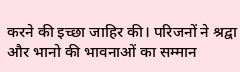करने की इच्छा जाहिर की। परिजनों ने श्रद्वा और भानो की भावनाओं का सम्मान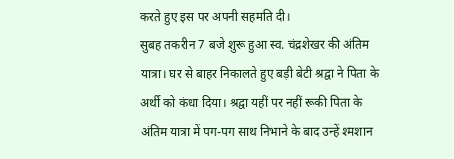करते हुए इस पर अपनी सहमति दी।
सुबह तकरीन 7 बजे शुरू हुआ स्व. चंद्रशेखर की अंतिम यात्रा। घर से बाहर निकालते हुए बड़ी बेटी श्रद्वा ने पिता के अर्थी को कंधा दिया। श्रद्वा यहीं पर नहीं रूकी पिता के अंतिम यात्रा में पग-पग साथ निभाने के बाद उन्हें श्मशान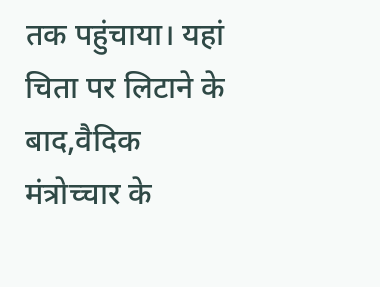तक पहुंचाया। यहां चिता पर लिटाने के बाद,वैदिक मंत्रोच्चार के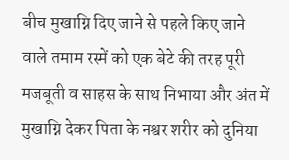बीच मुखाग्नि दिए जाने से पहले किए जाने वाले तमाम रस्में को एक बेटे की तरह पूरी मजबूती व साहस के साथ निभाया और अंत में मुखाग्नि देकर पिता के नश्वर शरीर को दुनिया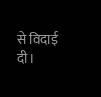से विदाई दी।